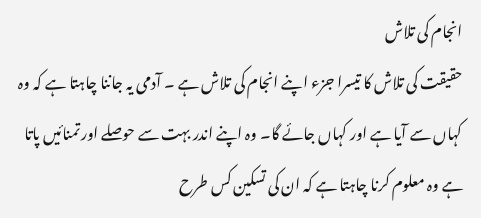انجام کی تلاش
حقیقت کی تلاش کا تیسرا جزء اپنے انجام کی تلاش ہے ۔ آدمی یہ جاننا چاہتا ہے کہ وہ کہاں سے آیا ہے اور کہاں جائے گا۔ وہ اپنے اندر بہت سے حوصلے اور تمنائیں پاتا ہے وہ معلوم کرنا چاہتا ہے کہ ان کی تسکین کس طرح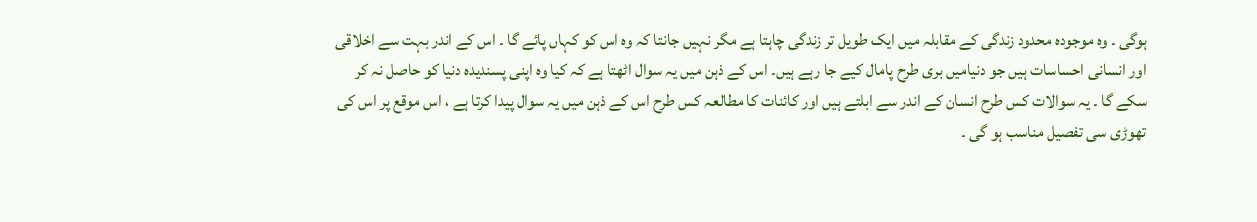ہوگی ۔ وہ موجودہ محدود زندگی کے مقابلہ میں ایک طویل تر زندگی چاہتا ہے مگر نہیں جانتا کہ وہ اس کو کہاں پائے گا ۔ اس کے اندر بہت سے اخلاقی اور انسانی احساسات ہیں جو دنیامیں بری طرح پامال کیے جا رہے ہیں۔ اس کے ذہن میں یہ سوال اٹھتا ہے کہ کیا وہ اپنی پسندیدہ دنیا کو حاصل نہ کر سکے گا ۔ یہ سوالات کس طرح انسان کے اندر سے ابلتے ہیں اور کائنات کا مطالعہ کس طرح اس کے ذہن میں یہ سوال پیدا کرتا ہے ، اس موقع پر اس کی تھوڑی سی تفصیل مناسب ہو گی ۔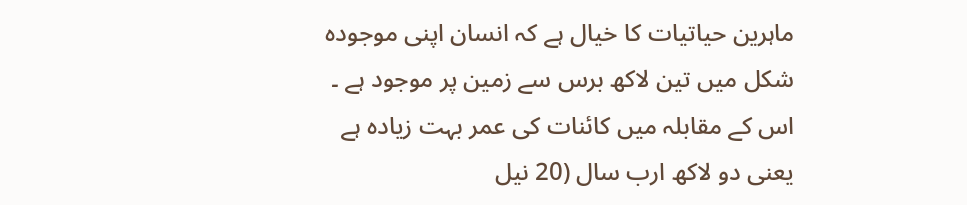ماہرین حیاتیات کا خیال ہے کہ انسان اپنی موجودہ شکل میں تین لاکھ برس سے زمین پر موجود ہے ۔ اس کے مقابلہ میں کائنات کی عمر بہت زیادہ ہے یعنی دو لاکھ ارب سال (20 نیل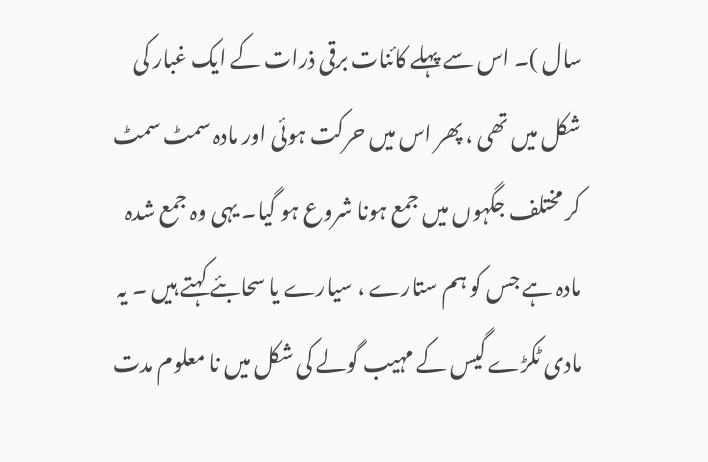سال )۔ اس سے پہلے کائنات برقی ذرات کے ایک غبار کی شکل میں تھی ، پھر اس میں حرکت ہوئی اور مادہ سمٹ سمٹ کر مختلف جگہوں میں جمع ہونا شروع ہو گیا۔ یہی وہ جمع شدہ مادہ ہے جس کو ہم ستارے ، سیارے یا سحابئے کہتے ہیں ۔ یہ مادی ٹکڑے گیس کے مہیب گولے کی شکل میں نا معلوم مدت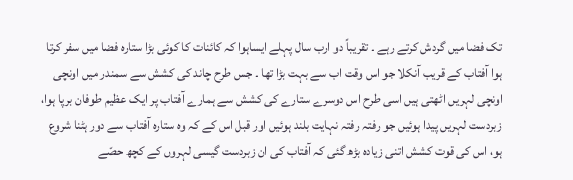تک فضا میں گردش کرتے رہے ۔ تقریباً دو ارب سال پہلے ایساہوا کہ کائنات کا کوئی بڑا ستارہ فضا میں سفر کرتا ہوا آفتاب کے قریب آنکلا جو اس وقت اب سے بہت بڑا تھا ۔ جس طرح چاند کی کشش سے سمندر میں اونچی اونچی لہریں اٹھتی ہیں اسی طرح اس دوسرے ستارے کی کشش سے ہمارے آفتاب پر ایک عظیم طوفان برپا ہوا، زبردست لہریں پیدا ہوئیں جو رفتہ رفتہ نہایت بلند ہوئیں اور قبل اس کے کہ وہ ستارہ آفتاب سے دور ہٹنا شروع ہو، اس کی قوت کشش اتنی زیادہ بڑھ گئی کہ آفتاب کی ان زبردست گیسی لہروں کے کچھ حصّے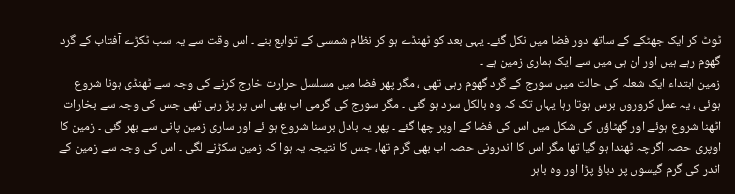ٹوٹ کر ایک جھٹکے کے ساتھ دور فضا میں نکل گئے۔ یہی بعد کو ٹھنڈے ہو کر نظام شمسی کے توابع بنے ۔ اس وقت سے یہ سب ٹکڑے آفتاب کے گرد گھوم رہے ہیں اور ان ہی میں سے ایک ہماری زمین ہے ۔
زمین ابتداء ایک شعلہ کی حالت میں سورج کے گرد گھوم رہی تھی ، مگر پھر فضا میں مسلسل حرارت خارج کرنے کی وجہ سے ٹھنڈی ہونا شروع ہوئی ، یہ عمل کروروں برس ہوتا رہا یہاں تک کہ وہ بالکل سرد ہو گئی ۔ مگر سورج کی گرمی اب بھی اس پر پڑ رہی تھی جس کی وجہ سے بخارات اٹھنا شروع ہوئے اور گھٹاؤں کی شکل میں اس کی فضا کے اوپر چھا گئے ۔ پھر یہ بادل برسنا شروع ہو ئے اور ساری زمین پانی سے بھر گئی ۔ زمین کا اوپری حصہ اگرچہ ٹھندا ہو گیا تھا مگر اس کا اندرونی حصہ اب بھی گرم تھا، جس کا نتیجہ یہ ہوا کہ زمین سکڑنے لگی ۔ اس کی وجہ سے زمین کے اندر کی گرم گیسوں پر دباؤ پڑا اور وہ باہر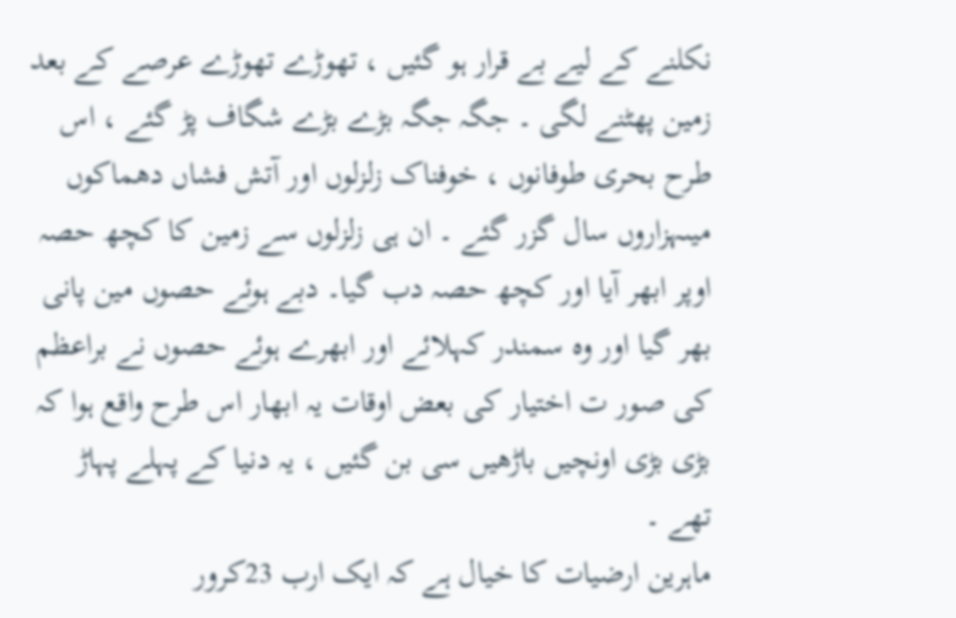نکلنے کے لیے بے قرار ہو گئیں ، تھوڑے تھوڑے عرصے کے بعد زمین پھٹنے لگی ۔ جگہ جگہ بڑے بڑے شگاف پڑ گئے ، اس طرح بحری طوفانوں ، خوفناک زلزلوں اور آتش فشاں دھماکوں میںہزاروں سال گزر گئے ۔ ان ہی زلزلوں سے زمین کا کچھ حصہ اوپر ابھر آیا اور کچھ حصہ دب گیا۔ دبے ہوئے حصوں مین پانی بھر گیا اور وہ سمندر کہلائے اور ابھرے ہوئے حصوں نے براعظم کی صور ت اختیار کی بعض اوقات یہ ابھار اس طرح واقع ہوا کہ بڑی بڑی اونچیں باڑھیں سی بن گئیں ، یہ دنیا کے پہلے پہاڑ تھے ۔
ماہرین ارضیات کا خیال ہے کہ ایک ارب 23کرور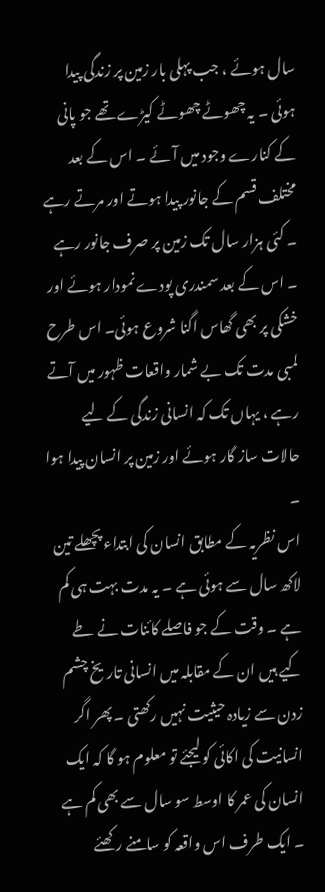سال ہوئے ، جب پہلی بار زمین پر زندگی پیدا ہوئی ۔ یہ چھوٹے چھوٹے کیڑے تھے جو پانی کے کنارے وجود میں آئے ۔ اس کے بعد مختلف قسم کے جانور پیدا ہوتے اور مرتے رہے ۔ کئی ہزار سال تک زمین پر صرف جانور رہے ۔ اس کے بعد سمندری پودے نمودار ہوئے اور خشکی پر بھی گھاس اگنا شروع ہوئی۔ اس طرح لمبی مدت تک بے شمار واقعات ظہور میں آتے رہے ، یہاں تک کہ انسانی زندگی کے لیے حالات ساز گار ہوئے اور زمین پر انسان پیدا ہوا ۔
اس نظریہ کے مطابق انسان کی ابتداء پچھلے تین لاکھ سال سے ہوئی ہے ۔ یہ مدت بہت ہی کم ہے ۔ وقت کے جو فاصلے کائنات نے طے کیے ہیں ان کے مقابلہ میں انسانی تاریخ چشم زدن سے زیادہ حیثیت نہیں رکھتی ۔ پھر اگر انسانیت کی اکائی کو لیجئے تو معلوم ہو گا کہ ایک انسان کی عمر کا اوسط سو سال سے بھی کم ہے ۔ ایک طرف اس واقعہ کو سامنے رکھئے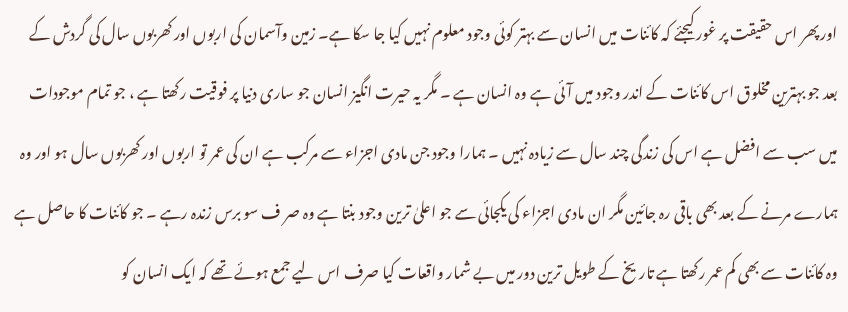اور پھر اس حقیقت پر غور کیجئے کہ کائنات میں انسان سے بہتر کوئی وجود معلوم نہیں کیا جا سکا ہے۔ زمین وآسمان کی اربوں اور کھربوں سال کی گردش کے بعد جو بہترین مخلوق اس کائنات کے اندر وجود میں آئی ہے وہ انسان ہے ۔ مگر یہ حیرت انگیز انسان جو ساری دنیا پر فوقیت رکھتا ہے ، جو تمام موجودات میں سب سے افضل ہے اس کی زندگی چند سال سے زیادہ نہیں ۔ ہمارا وجود جن مادی اجزاء سے مرکب ہے ان کی عمر تو اربوں اور کھربوں سال ہو اور وہ ہمارے مرنے کے بعد بھی باقی رہ جائین مگر ان مادی اجزاء کی یکجائی سے جو اعلیٰ ترین وجود بنتا ہے وہ صر ف سو برس زندہ رہے ۔ جو کائنات کا حاصل ہے وہ کائنات سے بھی کم عمر رکھتا ہے تاریخ کے طویل ترین دور میں بے شمار واقعات کیا صرف اس لیے جمع ہوئے تھے کہ ایک انسان کو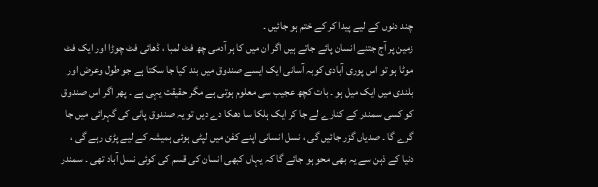چند دنوں کے لیے پیدا کر کے ختم ہو جائیں ۔
زمین پر آج جتنے انسان پائے جاتے ہیں اگر ان میں کا ہر آدمی چھ فٹ لمبا ، ڈھائی فٹ چوڑا اور ایک فٹ موٹا ہو تو اس پوری آبادی کوبہ آسانی ایک ایسے صندوق میں بند کیا جا سکتا ہے جو طول وعرض اور بلندی میں ایک میل ہو ۔ بات کچھ عجیب سی معلوم ہوتی ہے مگر حقیقت یہی ہے ۔ پھر اگر اس صندوق کو کسی سمندر کے کنارے لے جا کر ایک ہلکا سا دھکا دے دیں تو یہ صندوق پانی کی گہرائی میں جا گرے گا ۔ صدیاں گزر جائیں گی ، نسل انسانی اپنے کفن میں لپٹی ہوئی ہمیشہ کے لیے پڑی رہے گی ، دنیا کے ذہن سے یہ بھی محو ہو جائے گا کہ یہاں کبھی انسان کی قسم کی کوئی نسل آباد تھی ۔ سمندر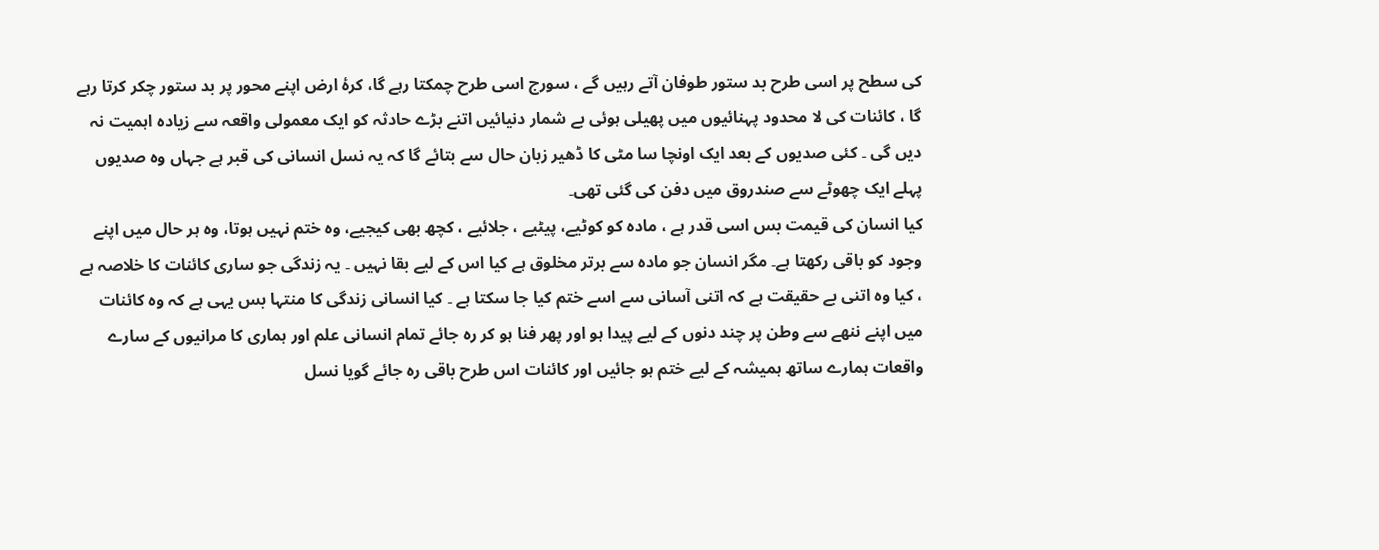کی سطح پر اسی طرح بد ستور طوفان آتے رہیں گے ، سورج اسی طرح چمکتا رہے گا، کرۂ ارض اپنے محور پر بد ستور چکر کرتا رہے گا ، کائنات کی لا محدود پہنائیوں میں پھیلی ہوئی بے شمار دنیائیں اتنے بڑے حادثہ کو ایک معمولی واقعہ سے زیادہ اہمیت نہ دیں گی ۔ کئی صدیوں کے بعد ایک اونچا سا مٹی کا ڈھیر زبان حال سے بتائے گا کہ یہ نسل انسانی کی قبر ہے جہاں وہ صدیوں پہلے ایک چھوٹے سے صندروق میں دفن کی گئی تھی۔
کیا انسان کی قیمت بس اسی قدر ہے ، مادہ کو کوٹیے، پیٹیے ، جلائیے ، کچھ بھی کیجیے، وہ ختم نہیں ہوتا، وہ ہر حال میں اپنے وجود کو باقی رکھتا ہے۔ مگر انسان جو مادہ سے برتر مخلوق ہے کیا اس کے لیے بقا نہیں ۔ یہ زندگی جو ساری کائنات کا خلاصہ ہے ، کیا وہ اتنی بے حقیقت ہے کہ اتنی آسانی سے اسے ختم کیا جا سکتا ہے ۔ کیا انسانی زندگی کا منتہا بس یہی ہے کہ وہ کائنات میں اپنے ننھے سے وطن پر چند دنوں کے لیے پیدا ہو اور پھر فنا ہو کر رہ جائے تمام انسانی علم اور ہماری کا مرانیوں کے سارے واقعات ہمارے ساتھ ہمیشہ کے لیے ختم ہو جائیں اور کائنات اس طرح باقی رہ جائے گویا نسل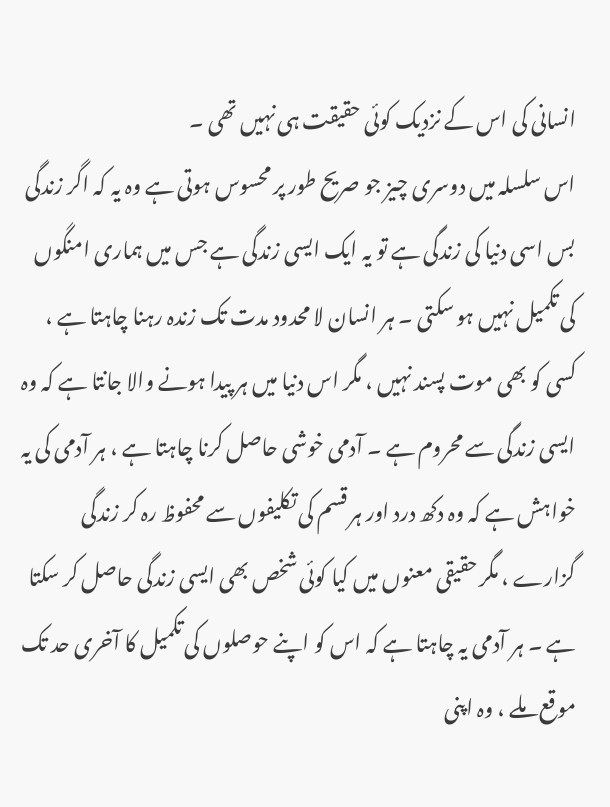انسانی کی اس کے نزدیک کوئی حقیقت ہی نہیں تھی ۔
اس سلسلہ میں دوسری چیز جو صریح طور پر محسوس ہوتی ہے وہ یہ کہ اگر زندگی بس اسی دنیا کی زندگی ہے تو یہ ایک ایسی زندگی ہے جس میں ہماری امنگوں کی تکمیل نہیں ہو سکتی ۔ ہر انسان لا محدود مدت تک زندہ رہنا چاہتا ہے ، کسی کو بھی موت پسند نہیں ، مگر اس دنیا میں ہر پیدا ہونے والا جانتا ہے کہ وہ ایسی زندگی سے محروم ہے ۔ آدمی خوشی حاصل کرنا چاہتا ہے ، ہر آدمی کی یہ خواہش ہے کہ وہ دکھ درد اور ہر قسم کی تکلیفوں سے محفوظ رہ کر زندگی گزارے ، مگر حقیقی معنوں میں کیا کوئی شخص بھی ایسی زندگی حاصل کر سکتا ہے ۔ ہر آدمی یہ چاہتا ہے کہ اس کو اپنے حوصلوں کی تکمیل کا آخری حد تک موقع ملے ، وہ اپنی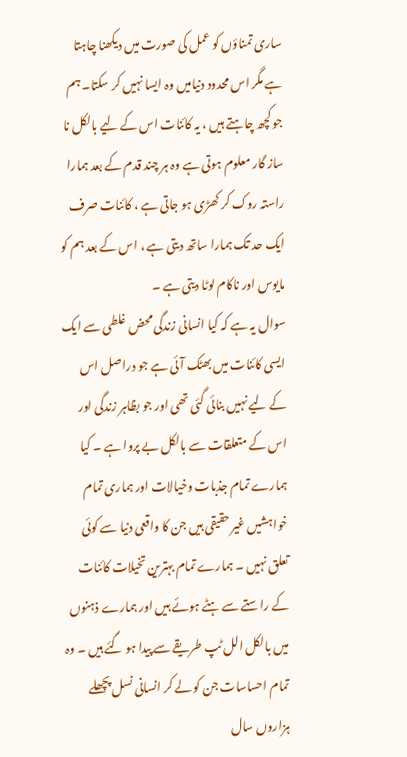ساری تمناؤں کو عمل کی صورت میں دیکھنا چاہتا ہے مگر اس محدود دنیامیں وہ ایسا نہیں کر سکتا۔ ہم جو کچھ چاہتے ہیں ، یہ کائنات اس کے لیے بالکل نا ساز گار معلوم ہوتی ہے وہ ہر چند قدم کے بعد ہمارا راستہ روک کر کھڑی ہو جاتی ہے ، کائنات صرف ایک حد تک ہمارا ساتھ دیتی ہے ، اس کے بعد ہم کو مایوس اور ناکام لوٹا دیتی ہے ۔
سوال یہ ہے کہ کیا انسانی زندگی محض غلطی سے ایک ایسی کائنات میں بھٹک آئی ہے جو دراصل اس کے لیے نہیں بنائی گئی تھی اور جو بظاہر زندگی اور اس کے متعلقات سے بالکل بے پروا ہے ۔ کیا ہمارے تمام جذبات وخیالات اور ہماری تمام خواہشیں غیر حقیقی ہیں جن کا واقعی دنیا سے کوئی تعلق نہیں ۔ ہمارے تمام بہترین تخیلات کائنات کے راستے سے ہٹے ہوئے ہیں اور ہمارے ذہنوں میں بالکل الل ٹپ طریقے سے پیدا ہو گئے ہیں ۔ وہ تمام احساسات جن کو لے کر انسانی نسل پچھلے ہزاروں سال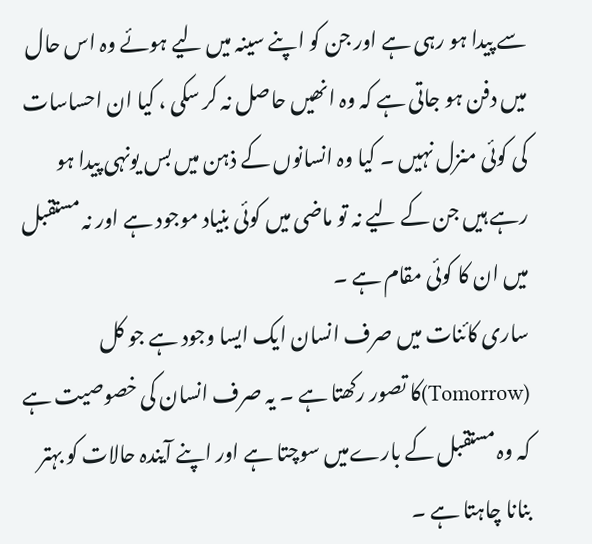سے پیدا ہو رہی ہے اور جن کو اپنے سینہ میں لیے ہوئے وہ اس حال میں دفن ہو جاتی ہے کہ وہ انھیں حاصل نہ کر سکی ، کیا ان احساسات کی کوئی منزل نہیں ۔ کیا وہ انسانوں کے ذہن میں بس یونہی پیدا ہو رہے ہیں جن کے لیے نہ تو ماضی میں کوئی بنیاد موجود ہے اور نہ مستقبل میں ان کا کوئی مقام ہے ۔
ساری کائنات میں صرف انسان ایک ایسا وجود ہے جو کل (Tomorrow)کا تصور رکھتا ہے ۔ یہ صرف انسان کی خصوصیت ہے کہ وہ مستقبل کے بارےمیں سوچتا ہے اور اپنے آیندہ حالات کو بہتر بنانا چاہتا ہے ۔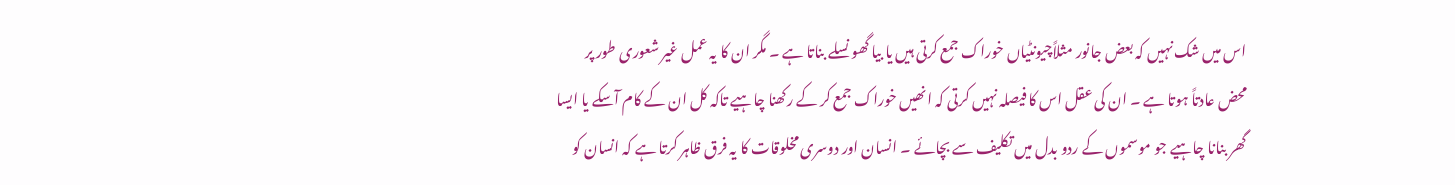اس میں شک نہیں کہ بعض جانور مثلاًچیونٹیاں خوراک جمع کرتی ہیں یا بیا گھو نسلے بناتا ہے ۔ مگر ان کا یہ عمل غیر شعوری طور پر محض عادتاً ہوتا ہے ۔ ان کی عقل اس کا فیصلہ نہیں کرتی کہ انھیں خوراک جمع کر کے رکھنا چاہیے تاکہ کل ان کے کام آسکے یا ایسا گھر بنانا چاہیے جو موسموں کے ردو بدل میں تکلیف سے بچائے ۔ انسان اور دوسری مخلوقات کا یہ فرق ظاہر کرتا ہے کہ انسان کو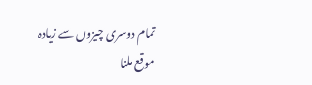تمام دوسری چیزوں سے زیادہ موقع ملنا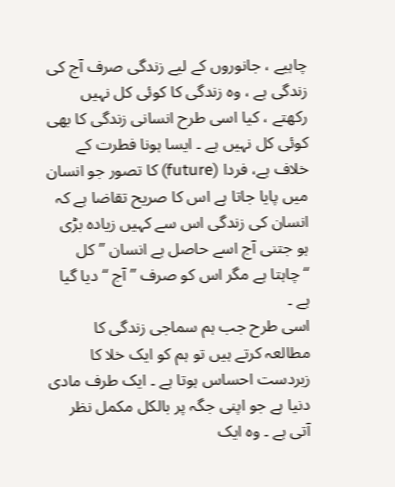چاہیے ، جانوروں کے لیے زندگی صرف آج کی زندگی ہے ، وہ زندگی کا کوئی کل نہیں رکھتے ، کیا اسی طرح انسانی زندگی کا بھی کوئی کل نہیں ہے ۔ ایسا ہونا فطرت کے خلاف ہے، فردا (future) کا تصور جو انسان میں پایا جاتا ہے اس کا صریح تقاضا ہے کہ انسان کی زندگی اس سے کہیں زیادہ بڑی ہو جتنی آج اسے حاصل ہے انسان ’’کل ‘‘چاہتا ہے مگر اس کو صرف ’’ آج ‘‘ دیا گیا ہے ۔
اسی طرح جب ہم سماجی زندگی کا مطالعہ کرتے ہیں تو ہم کو ایک خلا کا زبردست احساس ہوتا ہے ۔ ایک طرف مادی دنیا ہے جو اپنی جگہ پر بالکل مکمل نظر آتی ہے ۔ وہ ایک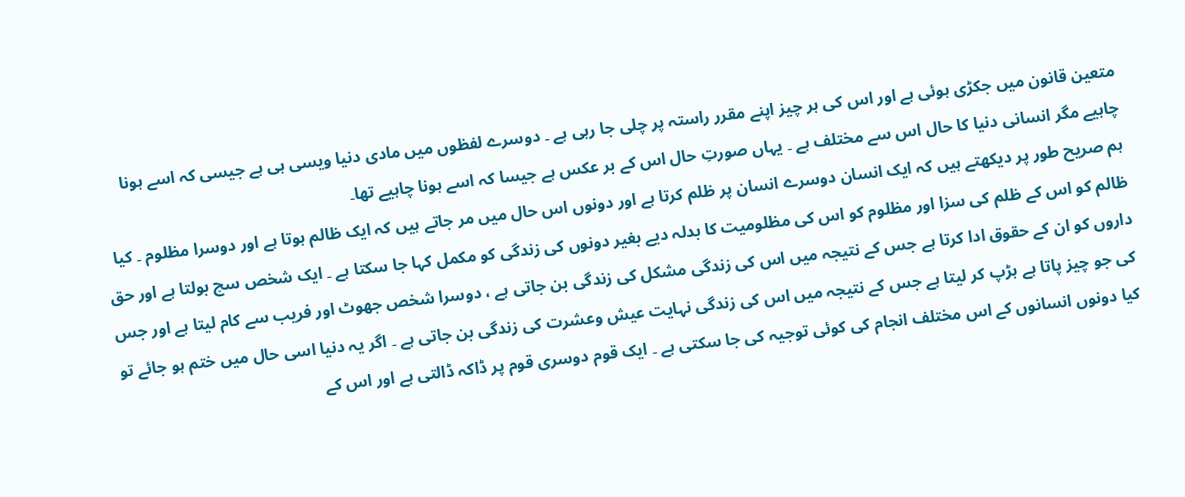متعین قانون میں جکڑی ہوئی ہے اور اس کی ہر چیز اپنے مقرر راستہ پر چلی جا رہی ہے ۔ دوسرے لفظوں میں مادی دنیا ویسی ہی ہے جیسی کہ اسے ہونا چاہیے مگر انسانی دنیا کا حال اس سے مختلف ہے ۔ یہاں صورتِ حال اس کے بر عکس ہے جیسا کہ اسے ہونا چاہیے تھا۔
ہم صریح طور پر دیکھتے ہیں کہ ایک انسان دوسرے انسان پر ظلم کرتا ہے اور دونوں اس حال میں مر جاتے ہیں کہ ایک ظالم ہوتا ہے اور دوسرا مظلوم ۔ کیا ظالم کو اس کے ظلم کی سزا اور مظلوم کو اس کی مظلومیت کا بدلہ دیے بغیر دونوں کی زندگی کو مکمل کہا جا سکتا ہے ۔ ایک شخص سچ بولتا ہے اور حق داروں کو ان کے حقوق ادا کرتا ہے جس کے نتیجہ میں اس کی زندگی مشکل کی زندگی بن جاتی ہے ، دوسرا شخص جھوٹ اور فریب سے کام لیتا ہے اور جس کی جو چیز پاتا ہے ہڑپ کر لیتا ہے جس کے نتیجہ میں اس کی زندگی نہایت عیش وعشرت کی زندگی بن جاتی ہے ۔ اگر یہ دنیا اسی حال میں ختم ہو جائے تو کیا دونوں انسانوں کے اس مختلف انجام کی کوئی توجیہ کی جا سکتی ہے ۔ ایک قوم دوسری قوم پر ڈاکہ ڈالتی ہے اور اس کے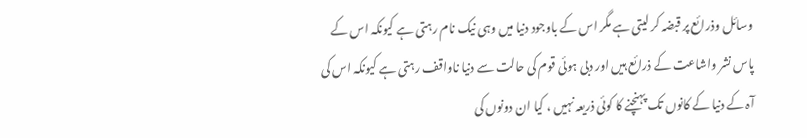وسائل وذرائع پر قبضہ کر لیتی ہے مگر اس کے باوجود دنیا میں وہی نیک نام رہتی ہے کیونکہ اس کے پاس نشر واشاعت کے ذرائع ہیں اور دبی ہوئی قوم کی حالت سے دنیا ناواقف رہتی ہے کیونکہ اس کی آہ کے دنیا کے کانوں تک پہنچنے کا کوئی ذریعہ نہیں ، کیا ان دونوں کی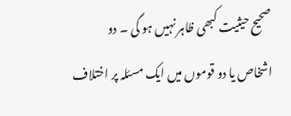صحیح حیثیت کبھی ظاہر نہیں ہو گی ۔ دو اشخاص یا دو قوموں میں ایک مسئلہ پر اختلاف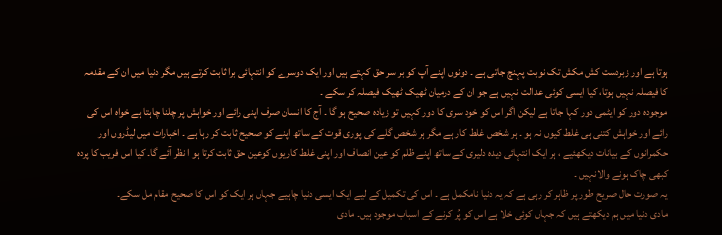ہوتا ہے اور زبردست کش مکش تک نوبت پہنچ جاتی ہے ۔ دونوں اپنے آپ کو بر سر حق کہتے ہیں اور ایک دوسرے کو انتہائی برا ثابت کرتے ہیں مگر دنیا میں ان کے مقدمہ کا فیصلہ نہیں ہوتا، کیا ایسی کوئی عدالت نہیں ہے جو ان کے درمیان ٹھیک ٹھیک فیصلہ کر سکے ۔
موجودہ دور کو ایٹمی دور کہا جاتا ہے لیکن اگر اس کو خود سری کا دور کہیں تو زیادہ صحیح ہو گا ۔ آج کا انسان صرف اپنی رائے اور خواہش پر چلنا چاہتا ہے خواہ اس کی رائے اور خواہش کتنی ہی غلط کیوں نہ ہو ۔ ہر شخص غلط کار ہے مگر ہر شخص گلے کی پوری قوت کے ساتھ اپنے کو صحیح ثابت کر رہا ہے ۔ اخبارات میں لیڈروں اور حکمرانوں کے بیانات دیکھئیے ، ہر ایک انتہائی دیدہ دلیری کے ساتھ اپنے ظلم کو عین انصاف اور اپنی غلط کاریوں کوعین حق ثابت کرتا ہو ا نظر آئے گا۔ کیا اس فریب کا پردہ کبھی چاک ہونے والانہیں ۔
یہ صورت حال صریح طور پر ظاہر کر رہی ہے کہ یہ دنیا نامکمل ہے ۔ اس کی تکمیل کے لیے ایک ایسی دنیا چاہیے جہاں ہر ایک کو اس کا صحیح مقام مل سکے۔
مادی دنیا میں ہم دیکھتے ہیں کہ جہاں کوئی خلا ہے اس کو پُر کرنے کے اسباب موجود ہیں۔ مادی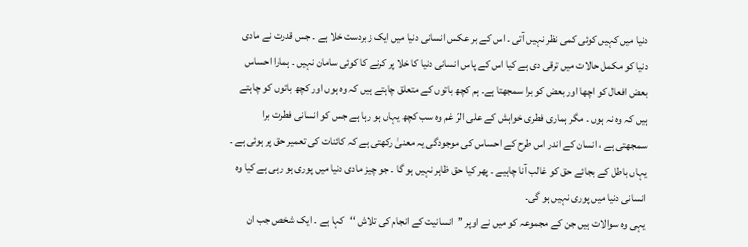دنیا میں کہیں کوئی کمی نظر نہیں آتی ۔ اس کے بر عکس انسانی دنیا میں ایک زبردست خلا ہے ۔ جس قدرت نے مادی دنیا کو مکمل حالات میں ترقی دی ہے کیا اس کے پاس انسانی دنیا کا خلا پر کرنے کا کوئی سامان نہیں ۔ ہمارا احساس بعض افعال کو اچھا اور بعض کو برا سمجھتا ہے۔ ہم کچھ باتوں کے متعلق چاہتے ہیں کہ وہ ہوں اور کچھ باتوں کو چاہتے ہیں کہ وہ نہ ہوں ۔ مگر ہماری فطری خواہش کے علی الرّ غم وہ سب کچھ یہاں ہو رہا ہے جس کو انسانی فطرت برا سمجھتی ہے ، انسان کے اندر اس طرح کے احساس کی موجودگی یہ معنیٰ رکھتی ہے کہ کائنات کی تعمیر حق پر ہوئی ہے ۔ یہاں باطل کے بجائے حق کو غالب آنا چاہیے ۔ پھر کیا حق ظاہر نہیں ہو گا ۔ جو چیز مادی دنیا میں پوری ہو رہی ہے کیا وہ انسانی دنیا میں پوری نہیں ہو گی۔
یہی وہ سوالات ہیں جن کے مجموعہ کو میں نے اوپر ’’انسانیت کے انجام کی تلاش ‘‘کہا ہے ۔ ایک شخص جب ان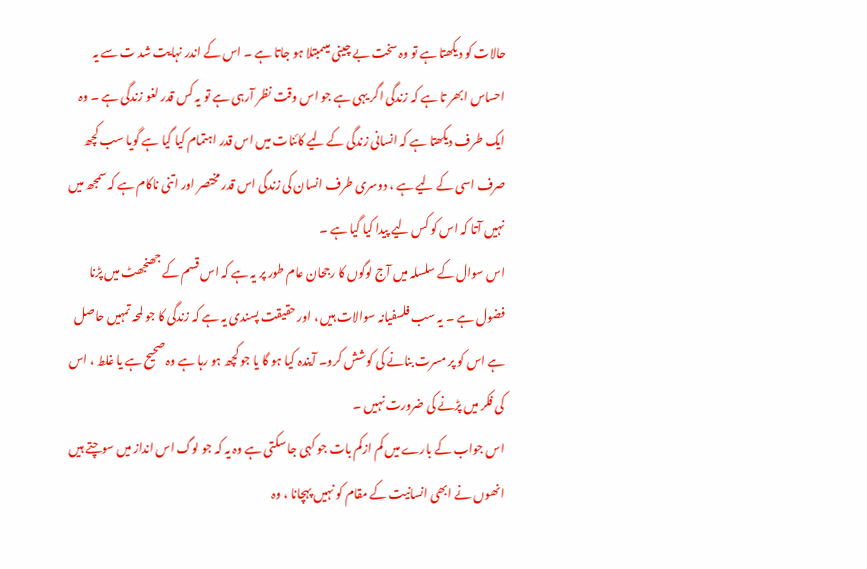حالات کو دیکھتا ہے تو وہ سخت بے چینی میںمبتلا ہو جاتا ہے ۔ اس کے اندر نہایت شد ت سے یہ احساس ابھر تا ہے کہ زندگی اگر یہی ہے جو اس وقت نظر آرہی ہے تو یہ کس قدر لغو زندگی ہے ۔ وہ ایک طرف دیکھتا ہے کہ انسانی زندگی کے لیے کائنات میں اس قدر اہتمام کیا گیا ہے گویا سب کچھ صرف اسی کے لیے ہے ، دوسری طرف انسان کی زندگی اس قدر مختصر اور اتنی ناکام ہے کہ سمجھ میں نہیں آتا کہ اس کو کس لیے پیدا کیا گیا ہے ۔
اس سوال کے سلسلہ میں آج لوگوں کا رجحان عام طور پر یہ ہے کہ اس قسم کے جھنجھٹ میں پڑنا فضول ہے ۔ یہ سب فلسفیانہ سوالات ہیں ، اور حقیقت پسندی یہ ہے کہ زندگی کا جو لمحہ تمہیں حاصل ہے اس کو پر مسرت بنانے کی کوشش کرو۔ آیندہ کیا ہو گا یا جو کچھ ہو رہا ہے وہ صحیح ہے یا غلط ، اس کی فکر میں پڑنے کی ضرورت نہیں ۔
اس جواب کے بارے میں کم ازکم بات جو کہی جا سکتی ہے وہ یہ کہ جو لوگ اس انداز میں سوچتے ہیں انھوں نے ابھی انسانیت کے مقام کو نہیں پہچانا ، وہ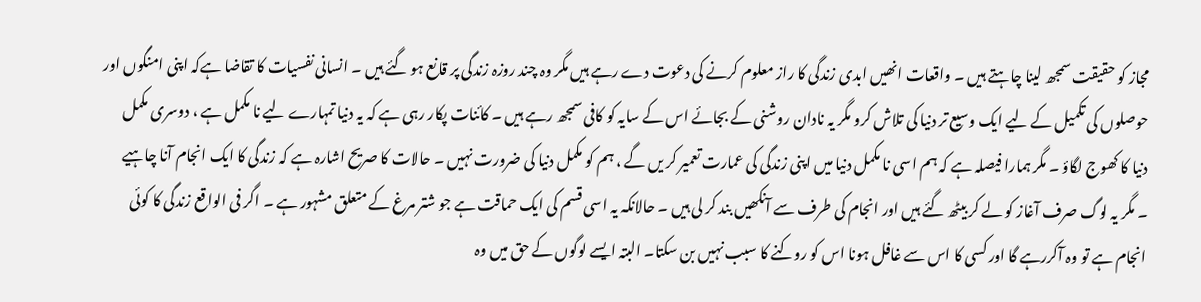مجاز کو حقیقت سمجھ لینا چاہتے ہیں ۔ واقعات انھیں ابدی زندگی کا راز معلوم کرنے کی دعوت دے رہے ہیں مگر وہ چند روزہ زندگی پر قانع ہو گئے ہیں ۔ انسانی نفسیات کا تقاضا ہےکہ اپنی امنگوں اور حوصلوں کی تکمیل کے لیے ایک وسیع تر دنیا کی تلاش کرو مگر یہ نادان روشنی کے بجائے اس کے سایہ کو کافی سمجھ رہے ہیں ۔ کائنات پکار رہی ہے کہ یہ دنیا تمہارے لیے نا مکمل ہے ، دوسری مکمل دنیا کا کھوج لگاؤ ۔ مگر ہمارا فیصلہ ہے کہ ہم اسی نا مکمل دنیا میں اپنی زندگی کی عمارت تعمیر کر یں گے ، ہم کو مکمل دنیا کی ضرورت نہیں ۔ حالات کا صریح اشارہ ہے کہ زندگی کا ایک انجام آنا چاہیے ۔ مگر یہ لوگ صرف آغاز کو لے کر بیٹھ گئے ہیں اور انجام کی طرف سے آنکھیں بند کر لی ہیں ۔ حالانکہ یہ اسی قسم کی ایک حماقت ہے جو شتر مرغ کے متعلق مشہور ہے ۔ اگر فی الواقع زندگی کا کوئی انجام ہے تو وہ آکررہے گا اور کسی کا اس سے غافل ہونا اس کو روکنے کا سبب نہیں بن سکتا۔ البتہ ایسے لوگوں کے حق میں وہ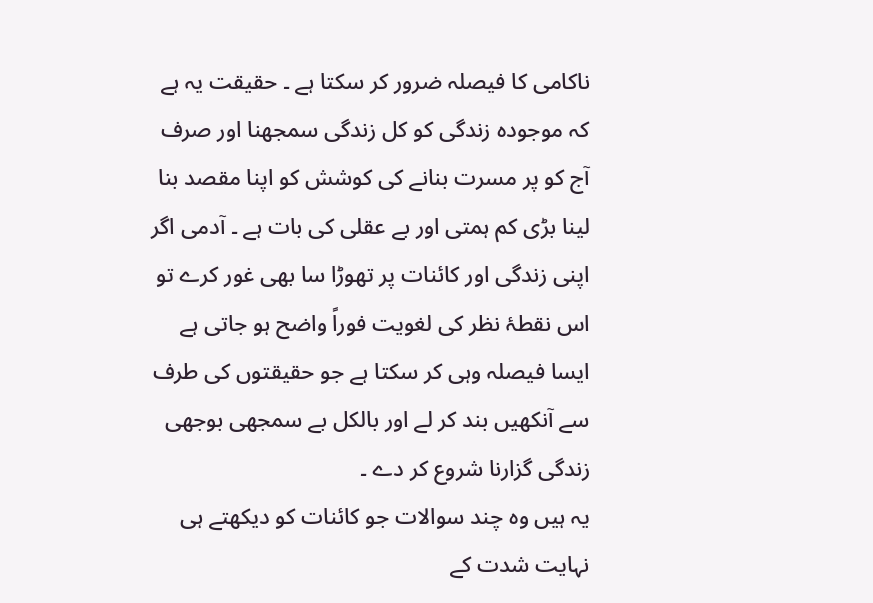ناکامی کا فیصلہ ضرور کر سکتا ہے ۔ حقیقت یہ ہے کہ موجودہ زندگی کو کل زندگی سمجھنا اور صرف آج کو پر مسرت بنانے کی کوشش کو اپنا مقصد بنا لینا بڑی کم ہمتی اور بے عقلی کی بات ہے ۔ آدمی اگر اپنی زندگی اور کائنات پر تھوڑا سا بھی غور کرے تو اس نقطۂ نظر کی لغویت فوراً واضح ہو جاتی ہے ایسا فیصلہ وہی کر سکتا ہے جو حقیقتوں کی طرف سے آنکھیں بند کر لے اور بالکل بے سمجھی بوجھی زندگی گزارنا شروع کر دے ۔
یہ ہیں وہ چند سوالات جو کائنات کو دیکھتے ہی نہایت شدت کے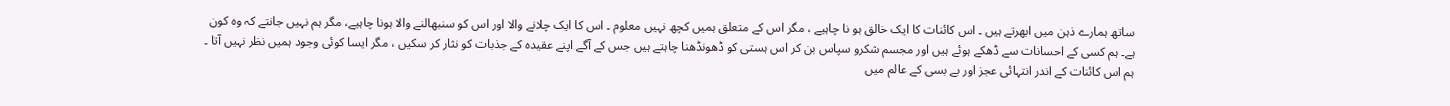ساتھ ہمارے ذہن میں ابھرتے ہیں ۔ اس کائنات کا ایک خالق ہو نا چاہیے ، مگر اس کے متعلق ہمیں کچھ نہیں معلوم ۔ اس کا ایک چلانے والا اور اس کو سنبھالنے والا ہونا چاہیے، مگر ہم نہیں جانتے کہ وہ کون ہے۔ ہم کسی کے احسانات سے ڈھکے ہوئے ہیں اور مجسم شکرو سپاس بن کر اس ہستی کو ڈھونڈھنا چاہتے ہیں جس کے آگے اپنے عقیدہ کے جذبات کو نثار کر سکیں ، مگر ایسا کوئی وجود ہمیں نظر نہیں آتا ۔ ہم اس کائنات کے اندر انتہائی عجز اور بے بسی کے عالم میں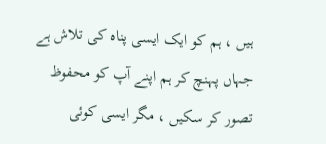ہیں ، ہم کو ایک ایسی پناہ کی تلاش ہے جہاں پہنچ کر ہم اپنے آپ کو محفوظ تصور کر سکیں ، مگر ایسی کوئی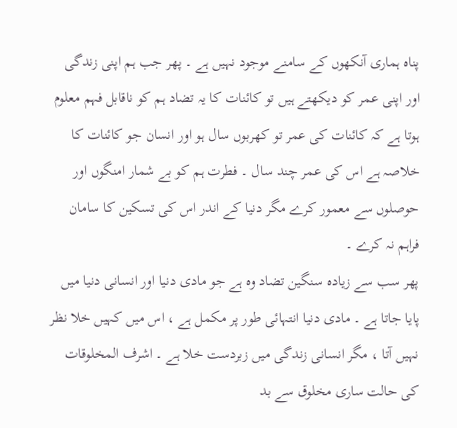پناہ ہماری آنکھوں کے سامنے موجود نہیں ہے ۔ پھر جب ہم اپنی زندگی اور اپنی عمر کو دیکھتے ہیں تو کائنات کا یہ تضاد ہم کو ناقابل فہم معلوم ہوتا ہے کہ کائنات کی عمر تو کھربوں سال ہو اور انسان جو کائنات کا خلاصہ ہے اس کی عمر چند سال ۔ فطرت ہم کو بے شمار امنگوں اور حوصلوں سے معمور کرے مگر دنیا کے اندر اس کی تسکین کا سامان فراہم نہ کرے ۔
پھر سب سے زیادہ سنگین تضاد وہ ہے جو مادی دنیا اور انسانی دنیا میں پایا جاتا ہے ۔ مادی دنیا انتہائی طور پر مکمل ہے ، اس میں کہیں خلا نظر نہیں آتا ، مگر انسانی زندگی میں زبردست خلا ہے ۔ اشرف المخلوقات کی حالت ساری مخلوق سے بد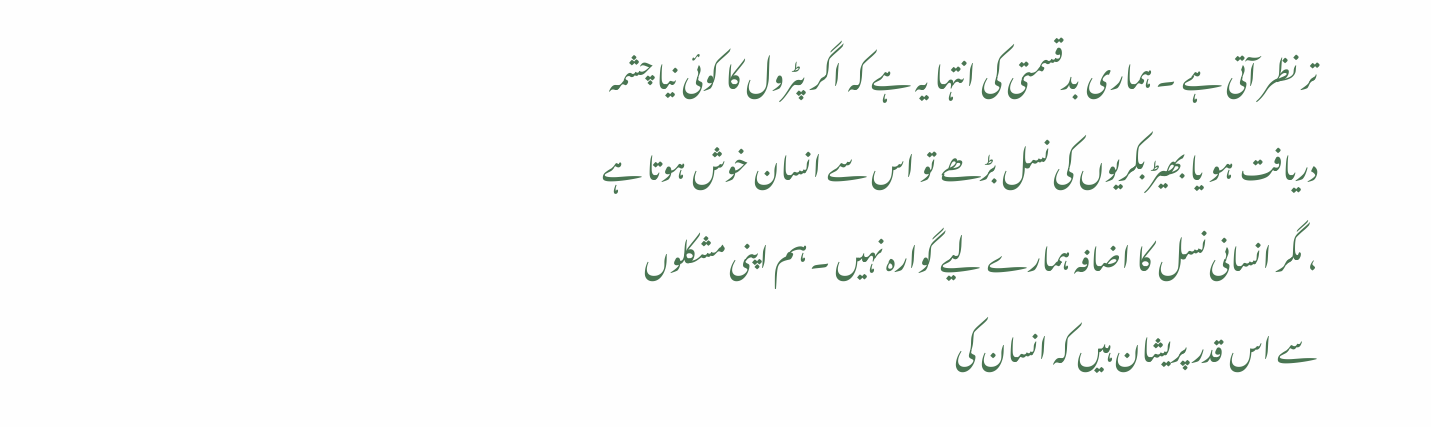تر نظر آتی ہے ۔ ہماری بدقسمتی کی انتہا یہ ہے کہ اگر پٹرول کا کوئی نیا چشمہ دریافت ہو یا بھیڑ بکریوں کی نسل بڑھے تو اس سے انسان خوش ہوتا ہے ، مگر انسانی نسل کا اضافہ ہمارے لیے گوارہ نہیں ۔ ہم اپنی مشکلوں سے اس قدر پریشان ہیں کہ انسان کی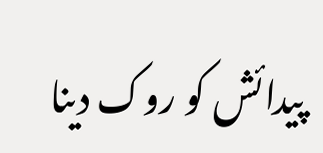پیدائش کو روک دینا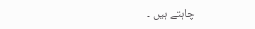چاہتے ہیں ۔